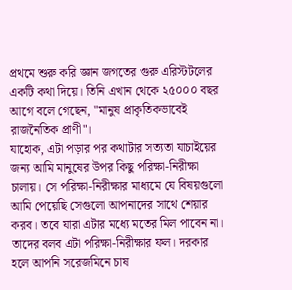প্রথমে শুরু করি জ্ঞান জগতের গুরু এরিস্টটলের একটি কথা দিয়ে। তিনি এখান থেকে ২৫০০০ বছর আগে বলে গেছেন, "মানুষ প্রাকৃতিকভাবেই রাজনৈতিক প্রাণী"।
যাহোক, এটা পড়ার পর কথাটার সত্যতা যাচাইয়ের জন্য আমি মানুষের উপর কিছু পরিক্ষা-নিরীক্ষা চালায়। সে পরিক্ষা-নিরীক্ষার মাধ্যমে যে বিষয়গুলো আমি পেয়েছি সেগুলো আপনাদের সাথে শেয়ার করব। তবে যারা এটার মধ্যে মতের মিল পাবেন না। তাদের বলব এটা পরিক্ষা-নিরীক্ষার ফল। দরকার হলে আপনি সরেজমিনে চাষ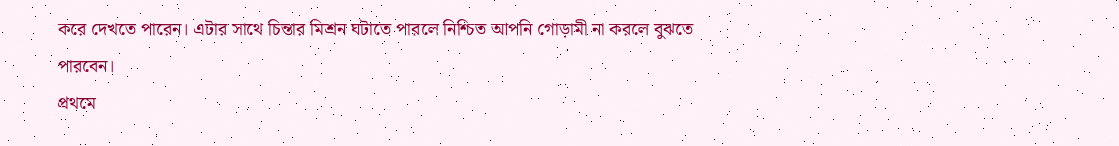করে দেখতে পারেন। এটার সাথে চিন্তার মিশ্রন ঘটাতে পারলে নিশ্চিত আপনি গোড়ামী না করলে বুঝতে পারবেন।
প্রথমে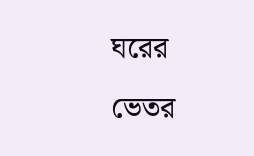ঘরের ভেতর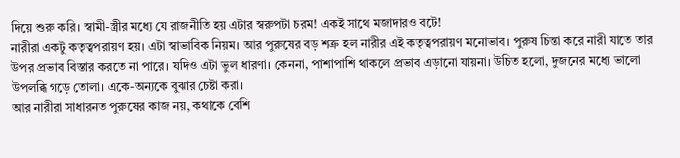দিয়ে শুরু করি। স্বামী-স্ত্রীর মধ্যে যে রাজনীতি হয় এটার স্বরুপটা চরম! একই সাথে মজাদারও বটে!
নারীরা একটু কতৃত্বপরায়ণ হয়। এটা স্বাভাবিক নিয়ম। আর পুরুষের বড় শত্রু হল নারীর এই কতৃত্বপরায়ণ মনোভাব। পুরুষ চিন্তা করে নারী যাতে তার উপর প্রভাব বিস্তার করতে না পারে। যদিও এটা ভুল ধারণা। কেননা, পাশাপাশি থাকলে প্রভাব এড়ানো যায়না। উচিত হলো, দুজনের মধ্যে ভালো উপলব্ধি গড়ে তোলা। একে-অন্যকে বুঝার চেষ্টা করা।
আর নারীরা সাধারনত পুরুষের কাজ নয়, কথাকে বেশি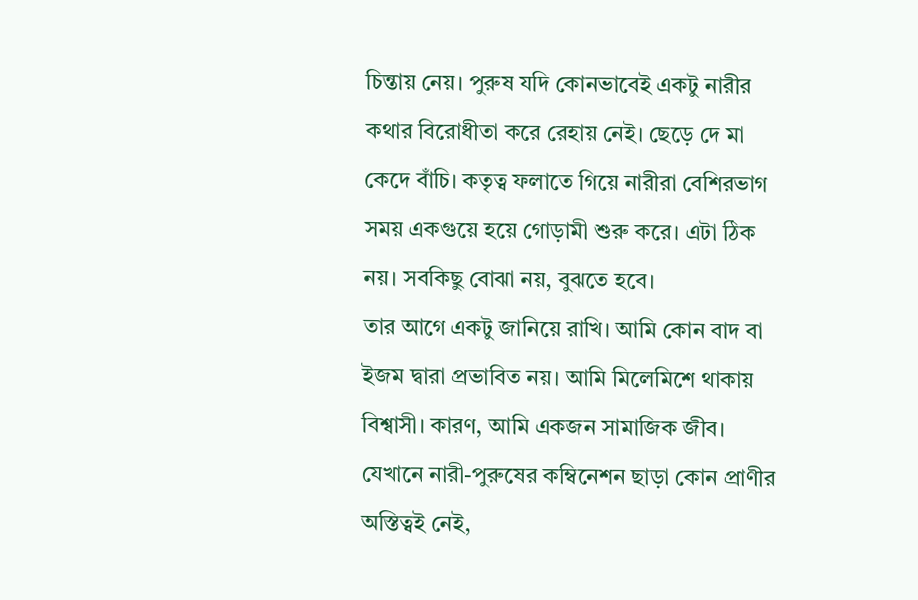চিন্তায় নেয়। পুরুষ যদি কোনভাবেই একটু নারীর কথার বিরোধীতা করে রেহায় নেই। ছেড়ে দে মা কেদে বাঁচি। কতৃত্ব ফলাতে গিয়ে নারীরা বেশিরভাগ সময় একগুয়ে হয়ে গোড়ামী শুরু করে। এটা ঠিক নয়। সবকিছু বোঝা নয়, বুঝতে হবে।
তার আগে একটু জানিয়ে রাখি। আমি কোন বাদ বা ইজম দ্বারা প্রভাবিত নয়। আমি মিলেমিশে থাকায় বিশ্বাসী। কারণ, আমি একজন সামাজিক জীব। যেখানে নারী-পুরুষের কম্বিনেশন ছাড়া কোন প্রাণীর অস্তিত্বই নেই,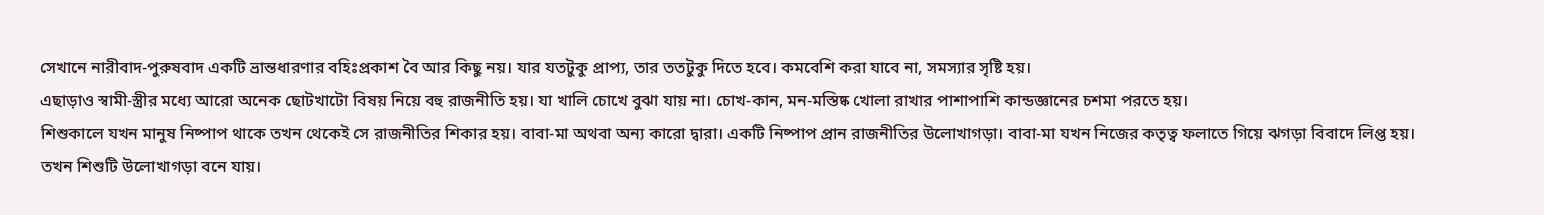সেখানে নারীবাদ-পুরুষবাদ একটি ভ্রান্তধারণার বহিঃপ্রকাশ বৈ আর কিছু নয়। যার যতটুকু প্রাপ্য, তার ততটুকু দিতে হবে। কমবেশি করা যাবে না, সমস্যার সৃষ্টি হয়।
এছাড়াও স্বামী-স্ত্রীর মধ্যে আরো অনেক ছোটখাটো বিষয় নিয়ে বহু রাজনীতি হয়। যা খালি চোখে বুঝা যায় না। চোখ-কান, মন-মস্তিষ্ক খোলা রাখার পাশাপাশি কান্ডজ্ঞানের চশমা পরতে হয়।
শিশুকালে যখন মানুষ নিষ্পাপ থাকে তখন থেকেই সে রাজনীতির শিকার হয়। বাবা-মা অথবা অন্য কারো দ্বারা। একটি নিষ্পাপ প্রান রাজনীতির উলোখাগড়া। বাবা-মা যখন নিজের কতৃত্ব ফলাতে গিয়ে ঝগড়া বিবাদে লিপ্ত হয়। তখন শিশুটি উলোখাগড়া বনে যায়।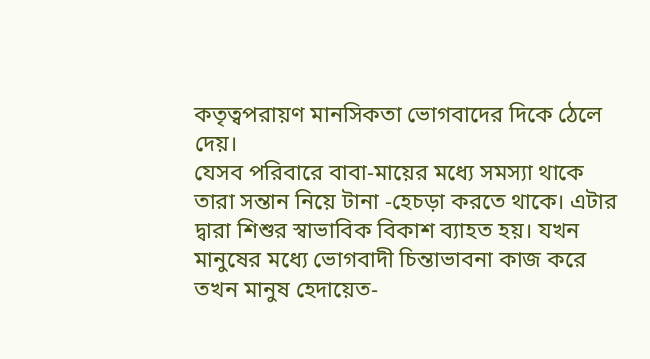কতৃত্বপরায়ণ মানসিকতা ভোগবাদের দিকে ঠেলে দেয়।
যেসব পরিবারে বাবা-মায়ের মধ্যে সমস্যা থাকে তারা সন্তান নিয়ে টানা -হেচড়া করতে থাকে। এটার দ্বারা শিশুর স্বাভাবিক বিকাশ ব্যাহত হয়। যখন মানুষের মধ্যে ভোগবাদী চিন্তাভাবনা কাজ করে তখন মানুষ হেদায়েত-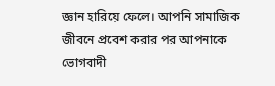জ্ঞান হারিয়ে ফেলে। আপনি সামাজিক জীবনে প্রবেশ করার পর আপনাকে ভোগবাদী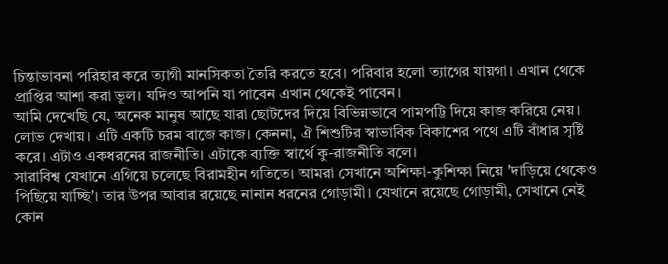চিন্তাভাবনা পরিহার করে ত্যাগী মানসিকতা তৈরি করতে হবে। পরিবার হলো ত্যাগের যায়গা। এখান থেকে প্রাপ্তির আশা করা ভূল। যদিও আপনি যা পাবেন এখান থেকেই পাবেন।
আমি দেখেছি যে, অনেক মানুষ আছে যারা ছোটদের দিয়ে বিভিন্নভাবে পামপট্টি দিয়ে কাজ করিয়ে নেয়। লোভ দেখায়। এটি একটি চরম বাজে কাজ। কেননা, ঐ শিশুটির স্বাভাবিক বিকাশের পথে এটি বাঁধার সৃষ্টি করে। এটাও একধরনের রাজনীতি। এটাকে ব্যক্তি স্বার্থে কু-রাজনীতি বলে।
সারাবিশ্ব যেখানে এগিয়ে চলেছে বিরামহীন গতিতে। আমরা সেখানে অশিক্ষা-কুশিক্ষা নিয়ে 'দাড়িয়ে থেকেও পিছিয়ে যাচ্ছি'। তার উপর আবার রয়েছে নানান ধরনের গোড়ামী। যেখানে রয়েছে গোড়ামী, সেখানে নেই কোন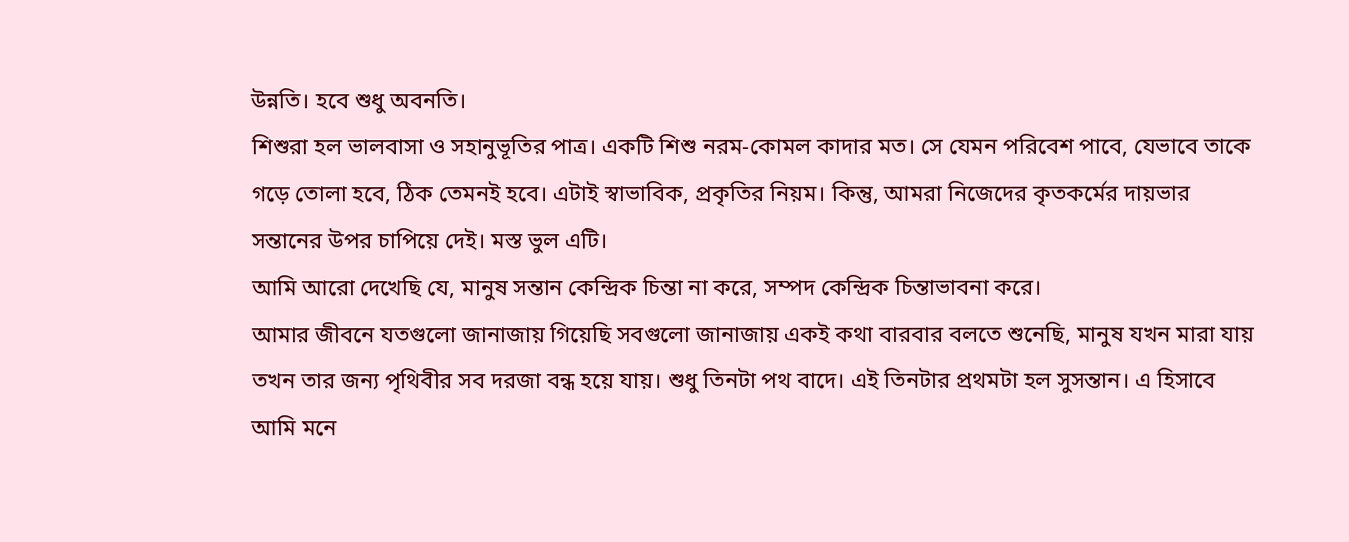উন্নতি। হবে শুধু অবনতি।
শিশুরা হল ভালবাসা ও সহানুভূতির পাত্র। একটি শিশু নরম-কোমল কাদার মত। সে যেমন পরিবেশ পাবে, যেভাবে তাকে গড়ে তোলা হবে, ঠিক তেমনই হবে। এটাই স্বাভাবিক, প্রকৃতির নিয়ম। কিন্তু, আমরা নিজেদের কৃতকর্মের দায়ভার সন্তানের উপর চাপিয়ে দেই। মস্ত ভুল এটি।
আমি আরো দেখেছি যে, মানুষ সন্তান কেন্দ্রিক চিন্তা না করে, সম্পদ কেন্দ্রিক চিন্তাভাবনা করে।
আমার জীবনে যতগুলো জানাজায় গিয়েছি সবগুলো জানাজায় একই কথা বারবার বলতে শুনেছি, মানুষ যখন মারা যায় তখন তার জন্য পৃথিবীর সব দরজা বন্ধ হয়ে যায়। শুধু তিনটা পথ বাদে। এই তিনটার প্রথমটা হল সুসন্তান। এ হিসাবে আমি মনে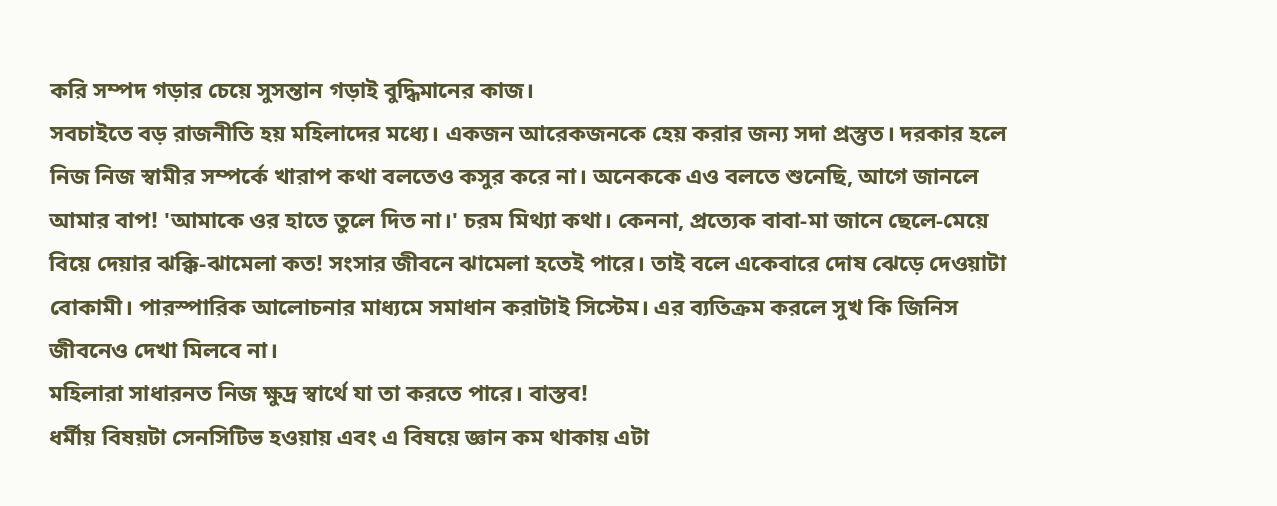করি সম্পদ গড়ার চেয়ে সুসন্তান গড়াই বুদ্ধিমানের কাজ।
সবচাইতে বড় রাজনীতি হয় মহিলাদের মধ্যে। একজন আরেকজনকে হেয় করার জন্য সদা প্রস্তুত। দরকার হলে নিজ নিজ স্বামীর সম্পর্কে খারাপ কথা বলতেও কসুর করে না। অনেককে এও বলতে শুনেছি, আগে জানলে আমার বাপ! 'আমাকে ওর হাতে তুলে দিত না।' চরম মিথ্যা কথা। কেননা, প্রত্যেক বাবা-মা জানে ছেলে-মেয়ে বিয়ে দেয়ার ঝক্কি-ঝামেলা কত! সংসার জীবনে ঝামেলা হতেই পারে। তাই বলে একেবারে দোষ ঝেড়ে দেওয়াটা বোকামী। পারস্পারিক আলোচনার মাধ্যমে সমাধান করাটাই সিস্টেম। এর ব্যতিক্রম করলে সুখ কি জিনিস জীবনেও দেখা মিলবে না।
মহিলারা সাধারনত নিজ ক্ষুদ্র স্বার্থে যা তা করতে পারে। বাস্তব!
ধর্মীয় বিষয়টা সেনসিটিভ হওয়ায় এবং এ বিষয়ে জ্ঞান কম থাকায় এটা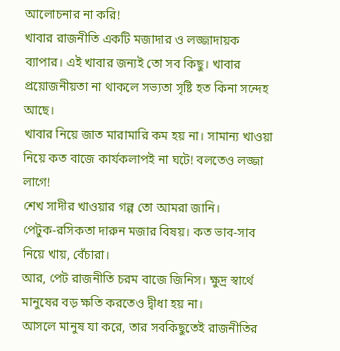আলোচনার না করি!
খাবার রাজনীতি একটি মজাদার ও লজ্জাদায়ক ব্যাপার। এই খাবার জন্যই তো সব কিছু। খাবার প্রয়োজনীয়তা না থাকলে সভ্যতা সৃষ্টি হত কিনা সন্দেহ আছে।
খাবার নিয়ে জাত মারামারি কম হয় না। সামান্য খাওয়া নিয়ে কত বাজে কার্যকলাপই না ঘটে! বলতেও লজ্জা লাগে!
শেখ সাদীর খাওয়ার গল্প তো আমরা জানি।
পেটুক-রসিকতা দারুন মজার বিষয়। কত ভাব-সাব নিয়ে খায়, বেঁচারা।
আর, পেট রাজনীতি চরম বাজে জিনিস। ক্ষুদ্র স্বার্থে মানুষের বড় ক্ষতি করতেও দ্বীধা হয় না।
আসলে মানুষ যা করে, তার সবকিছুতেই রাজনীতির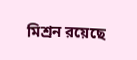মিশ্রন রয়েছে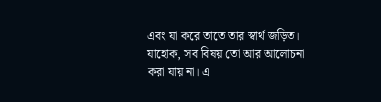এবং যা করে তাতে তার স্বার্থ জড়িত। যাহোক, সব বিষয় তো আর আলোচনা করা যায় না। এ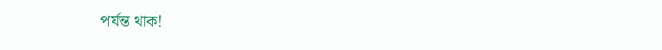পর্যন্ত থাক!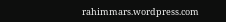rahimmars.wordpress.com